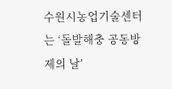수원시농업기술센터는 ‘돌발해충 공동방제의 날’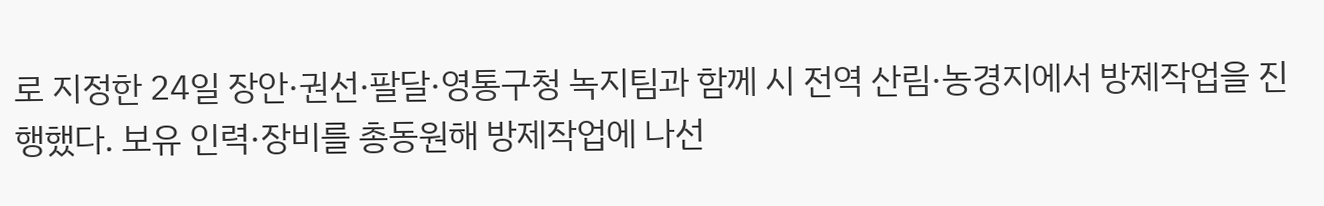로 지정한 24일 장안·권선·팔달·영통구청 녹지팀과 함께 시 전역 산림·농경지에서 방제작업을 진행했다. 보유 인력·장비를 총동원해 방제작업에 나선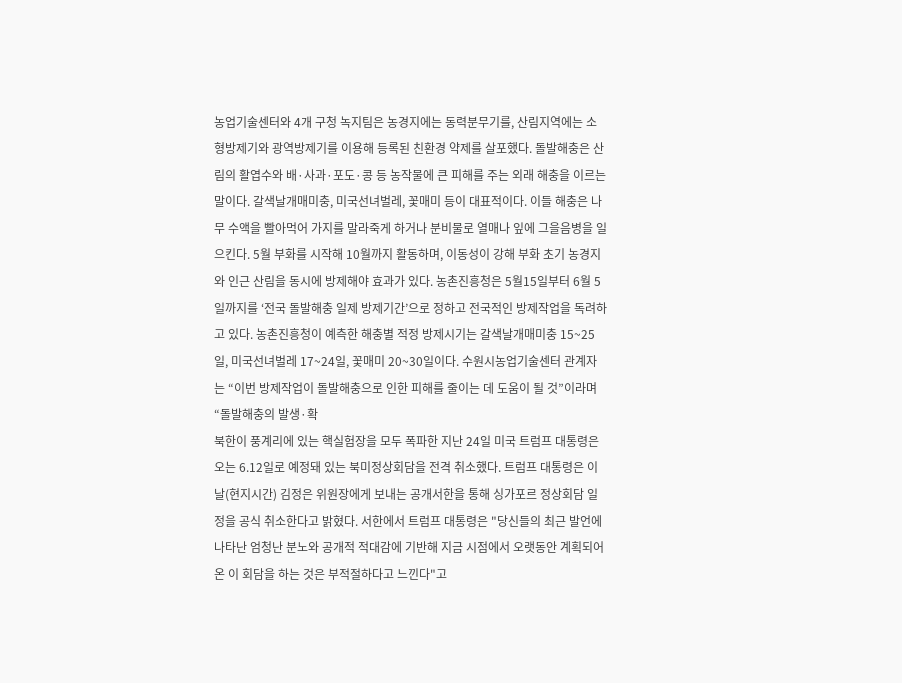농업기술센터와 4개 구청 녹지팀은 농경지에는 동력분무기를, 산림지역에는 소형방제기와 광역방제기를 이용해 등록된 친환경 약제를 살포했다. 돌발해충은 산림의 활엽수와 배·사과·포도·콩 등 농작물에 큰 피해를 주는 외래 해충을 이르는 말이다. 갈색날개매미충, 미국선녀벌레, 꽃매미 등이 대표적이다. 이들 해충은 나무 수액을 빨아먹어 가지를 말라죽게 하거나 분비물로 열매나 잎에 그을음병을 일으킨다. 5월 부화를 시작해 10월까지 활동하며, 이동성이 강해 부화 초기 농경지와 인근 산림을 동시에 방제해야 효과가 있다. 농촌진흥청은 5월15일부터 6월 5일까지를 ‘전국 돌발해충 일제 방제기간’으로 정하고 전국적인 방제작업을 독려하고 있다. 농촌진흥청이 예측한 해충별 적정 방제시기는 갈색날개매미충 15~25일, 미국선녀벌레 17~24일, 꽃매미 20~30일이다. 수원시농업기술센터 관계자는 “이번 방제작업이 돌발해충으로 인한 피해를 줄이는 데 도움이 될 것”이라며 “돌발해충의 발생·확
북한이 풍계리에 있는 핵실험장을 모두 폭파한 지난 24일 미국 트럼프 대통령은 오는 6.12일로 예정돼 있는 북미정상회담을 전격 취소했다. 트럼프 대통령은 이날(현지시간) 김정은 위원장에게 보내는 공개서한을 통해 싱가포르 정상회담 일정을 공식 취소한다고 밝혔다. 서한에서 트럼프 대통령은 "당신들의 최근 발언에 나타난 엄청난 분노와 공개적 적대감에 기반해 지금 시점에서 오랫동안 계획되어 온 이 회담을 하는 것은 부적절하다고 느낀다"고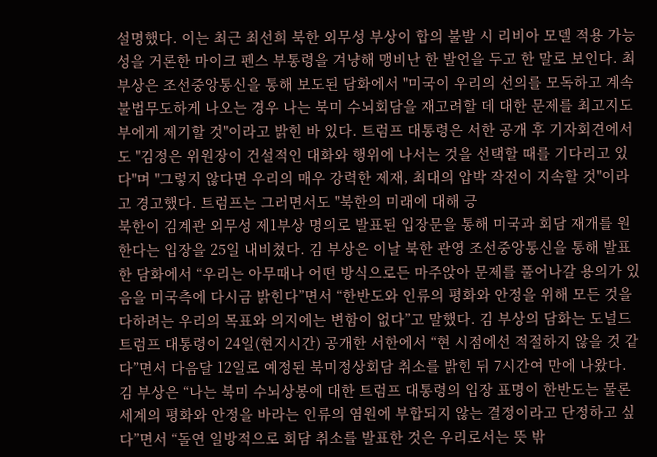설명했다. 이는 최근 최선희 북한 외무성 부상이 합의 불발 시 리비아 모델 적용 가능성을 거론한 마이크 펜스 부통령을 겨냥해 맹비난 한 발언을 두고 한 말로 보인다. 최 부상은 조선중앙통신을 통해 보도된 담화에서 "미국이 우리의 선의를 모독하고 계속 불법무도하게 나오는 경우 나는 북미 수뇌회담을 재고려할 데 대한 문제를 최고지도부에게 제기할 것"이라고 밝힌 바 있다. 트럼프 대통령은 서한 공개 후 기자회견에서도 "김정은 위원장이 건설적인 대화와 행위에 나서는 것을 선택할 때를 기다리고 있다"며 "그렇지 않다면 우리의 매우 강력한 제재, 최대의 압박 작전이 지속할 것"이라고 경고했다. 트럼프는 그러면서도 "북한의 미래에 대해 긍
북한이 김계관 외무성 제1부상 명의로 발표된 입장문을 통해 미국과 회담 재개를 원한다는 입장을 25일 내비쳤다. 김 부상은 이날 북한 관영 조선중앙통신을 통해 발표한 담화에서 “우리는 아무때나 어떤 방식으로든 마주앉아 문제를 풀어나갈 용의가 있음을 미국측에 다시금 밝힌다”면서 “한반도와 인류의 평화와 안정을 위해 모든 것을 다하려는 우리의 목표와 의지에는 변함이 없다”고 말했다. 김 부상의 담화는 도널드 트럼프 대통령이 24일(현지시간) 공개한 서한에서 “현 시점에선 적절하지 않을 것 같다”면서 다음달 12일로 예정된 북미정상회담 취소를 밝힌 뒤 7시간여 만에 나왔다. 김 부상은 “나는 북미 수뇌상봉에 대한 트럼프 대통령의 입장 표명이 한반도는 물론 세계의 평화와 안정을 바라는 인류의 염원에 부합되지 않는 결정이라고 단정하고 싶다”면서 “돌연 일방적으로 회담 취소를 발표한 것은 우리로서는 뜻 밖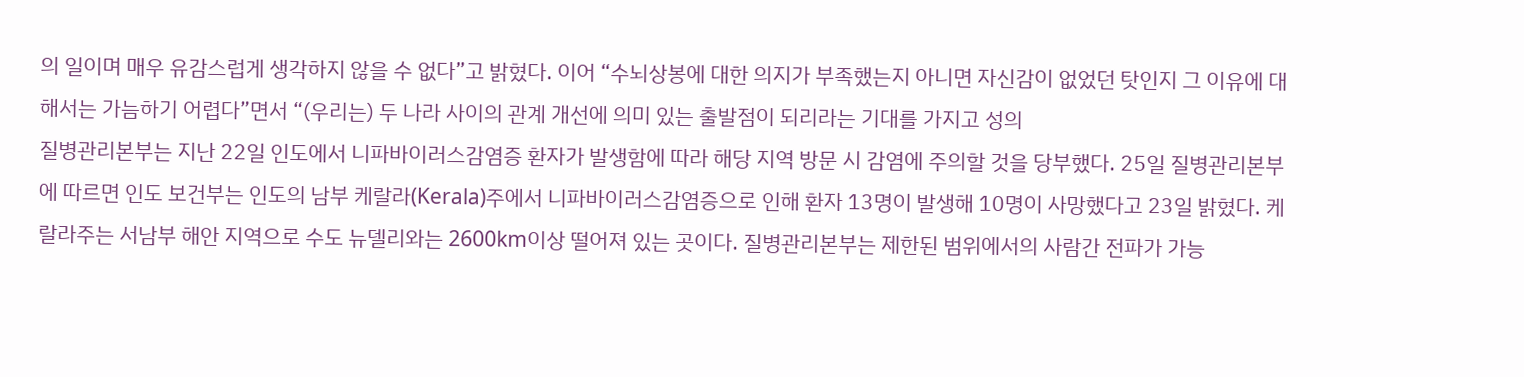의 일이며 매우 유감스럽게 생각하지 않을 수 없다”고 밝혔다. 이어 “수뇌상봉에 대한 의지가 부족했는지 아니면 자신감이 없었던 탓인지 그 이유에 대해서는 가늠하기 어렵다”면서 “(우리는) 두 나라 사이의 관계 개선에 의미 있는 출발점이 되리라는 기대를 가지고 성의
질병관리본부는 지난 22일 인도에서 니파바이러스감염증 환자가 발생함에 따라 해당 지역 방문 시 감염에 주의할 것을 당부했다. 25일 질병관리본부에 따르면 인도 보건부는 인도의 남부 케랄라(Kerala)주에서 니파바이러스감염증으로 인해 환자 13명이 발생해 10명이 사망했다고 23일 밝혔다. 케랄라주는 서남부 해안 지역으로 수도 뉴델리와는 2600km이상 떨어져 있는 곳이다. 질병관리본부는 제한된 범위에서의 사람간 전파가 가능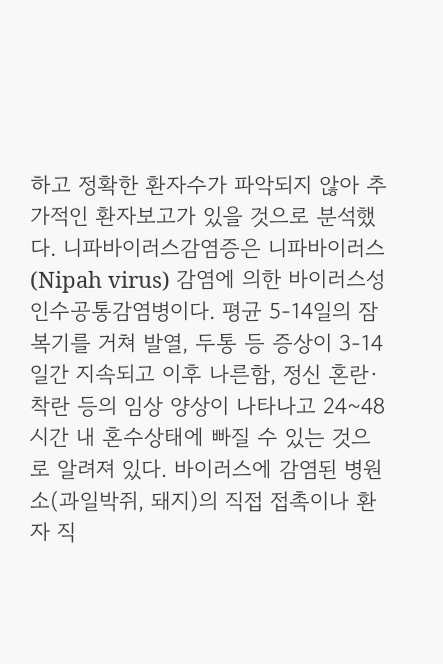하고 정확한 환자수가 파악되지 않아 추가적인 환자보고가 있을 것으로 분석했다. 니파바이러스감염증은 니파바이러스(Nipah virus) 감염에 의한 바이러스성 인수공통감염병이다. 평균 5-14일의 잠복기를 거쳐 발열, 두통 등 증상이 3-14일간 지속되고 이후 나른함, 정신 혼란·착란 등의 임상 양상이 나타나고 24~48시간 내 혼수상태에 빠질 수 있는 것으로 알려져 있다. 바이러스에 감염된 병원소(과일박쥐, 돼지)의 직접 접촉이나 환자 직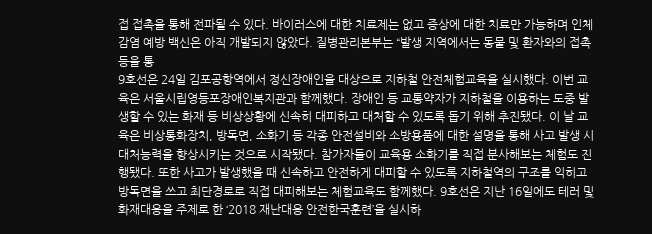접 접촉을 통해 전파될 수 있다. 바이러스에 대한 치료제는 없고 증상에 대한 치료만 가능하며 인체감염 예방 백신은 아직 개발되지 않았다. 질병관리본부는 “발생 지역에서는 동물 및 환자와의 접촉 등을 통
9호선은 24일 김포공항역에서 정신장애인을 대상으로 지하철 안전체험교육을 실시했다. 이번 교육은 서울시립영등포장애인복지관과 함께했다. 장애인 등 교통약자가 지하철을 이용하는 도중 발생할 수 있는 화재 등 비상상황에 신속히 대피하고 대처할 수 있도록 돕기 위해 추진됐다. 이 날 교육은 비상통화장치, 방독면, 소화기 등 각종 안전설비와 소방용품에 대한 설명을 통해 사고 발생 시 대처능력을 향상시키는 것으로 시작됐다. 참가자들이 교육용 소화기를 직접 분사해보는 체험도 진행됐다. 또한 사고가 발생했을 때 신속하고 안전하게 대피할 수 있도록 지하철역의 구조를 익히고 방독면을 쓰고 최단경로로 직접 대피해보는 체험교육도 함께했다. 9호선은 지난 16일에도 테러 및 화재대응을 주제로 한 ‘2018 재난대응 안전한국훈련’을 실시하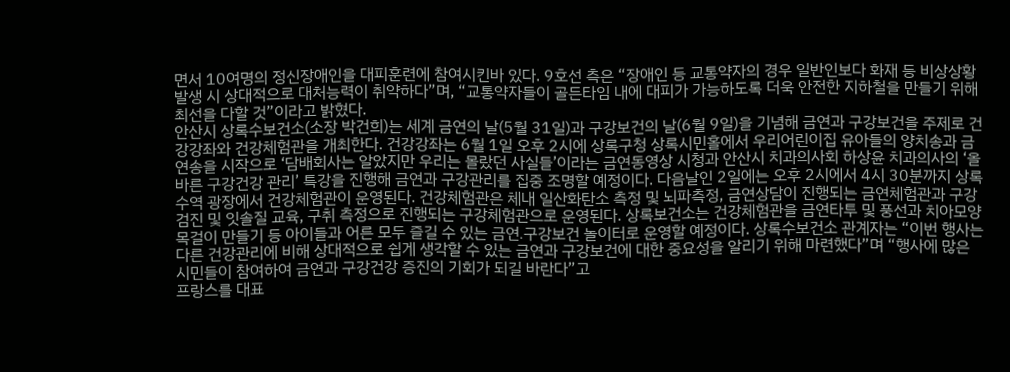면서 10여명의 정신장애인을 대피훈련에 참여시킨바 있다. 9호선 측은 “장애인 등 교통약자의 경우 일반인보다 화재 등 비상상황 발생 시 상대적으로 대처능력이 취약하다”며, “교통약자들이 골든타임 내에 대피가 가능하도록 더욱 안전한 지하철을 만들기 위해 최선을 다할 것”이라고 밝혔다.
안산시 상록수보건소(소장 박건희)는 세계 금연의 날(5월 31일)과 구강보건의 날(6월 9일)을 기념해 금연과 구강보건을 주제로 건강강좌와 건강체험관을 개최한다. 건강강좌는 6월 1일 오후 2시에 상록구청 상록시민홀에서 우리어린이집 유아들의 양치송과 금연송을 시작으로 ‘담배회사는 알았지만 우리는 몰랐던 사실들’이라는 금연동영상 시청과 안산시 치과의사회 하상윤 치과의사의 ‘올바른 구강건강 관리’ 특강을 진행해 금연과 구강관리를 집중 조명할 예정이다. 다음날인 2일에는 오후 2시에서 4시 30분까지 상록수역 광장에서 건강체험관이 운영된다. 건강체험관은 체내 일산화탄소 측정 및 뇌파측정, 금연상담이 진행되는 금연체험관과 구강검진 및 잇솔질 교육, 구취 측정으로 진행되는 구강체험관으로 운영된다. 상록보건소는 건강체험관을 금연타투 및 풍선과 치아모양 목걸이 만들기 등 아이들과 어른 모두 즐길 수 있는 금연․구강보건 놀이터로 운영할 예정이다. 상록수보건소 관계자는 “이번 행사는 다른 건강관리에 비해 상대적으로 쉽게 생각할 수 있는 금연과 구강보건에 대한 중요성을 알리기 위해 마련했다”며 “행사에 많은 시민들이 참여하여 금연과 구강건강 증진의 기회가 되길 바란다”고
프랑스를 대표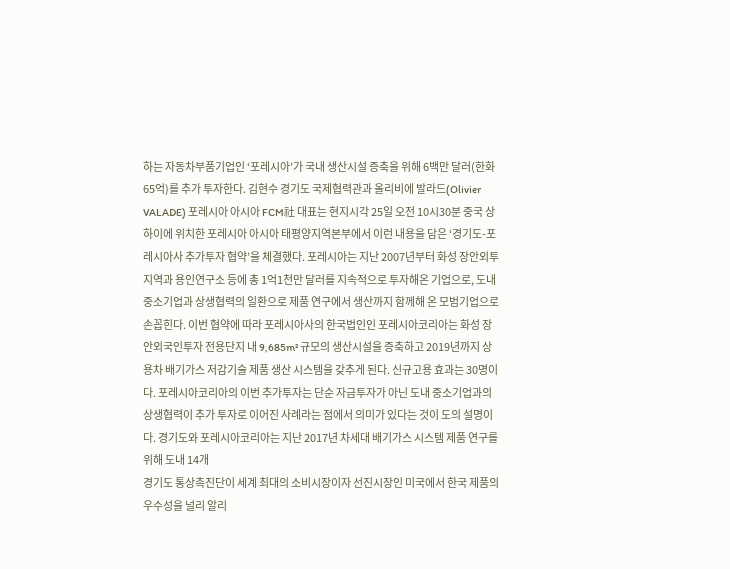하는 자동차부품기업인 ‘포레시아’가 국내 생산시설 증축을 위해 6백만 달러(한화 65억)를 추가 투자한다. 김현수 경기도 국제협력관과 올리비에 발라드(Olivier VALADE) 포레시아 아시아 FCM社 대표는 현지시각 25일 오전 10시30분 중국 상하이에 위치한 포레시아 아시아 태평양지역본부에서 이런 내용을 담은 ‘경기도-포레시아사 추가투자 협약’을 체결했다. 포레시아는 지난 2007년부터 화성 장안외투지역과 용인연구소 등에 총 1억1천만 달러를 지속적으로 투자해온 기업으로, 도내 중소기업과 상생협력의 일환으로 제품 연구에서 생산까지 함께해 온 모범기업으로 손꼽힌다. 이번 협약에 따라 포레시아사의 한국법인인 포레시아코리아는 화성 장안외국인투자 전용단지 내 9,685m² 규모의 생산시설을 증축하고 2019년까지 상용차 배기가스 저감기술 제품 생산 시스템을 갖추게 된다. 신규고용 효과는 30명이다. 포레시아코리아의 이번 추가투자는 단순 자금투자가 아닌 도내 중소기업과의 상생협력이 추가 투자로 이어진 사례라는 점에서 의미가 있다는 것이 도의 설명이다. 경기도와 포레시아코리아는 지난 2017년 차세대 배기가스 시스템 제품 연구를 위해 도내 14개
경기도 통상촉진단이 세계 최대의 소비시장이자 선진시장인 미국에서 한국 제품의 우수성을 널리 알리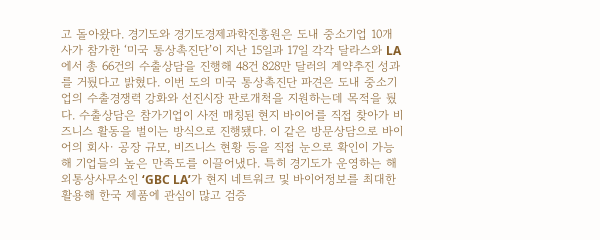고 돌아왔다. 경기도와 경기도경제과학진흥원은 도내 중소기업 10개사가 참가한 ‘미국 통상촉진단’이 지난 15일과 17일 각각 달라스와 LA에서 총 66건의 수출상담을 진행해 48건 828만 달러의 계약추진 성과를 거뒀다고 밝혔다. 이번 도의 미국 통상촉진단 파견은 도내 중소기업의 수출경쟁력 강화와 선진시장 판로개척을 지원하는데 목적을 뒀다. 수출상담은 참가기업이 사전 매칭된 현지 바이어를 직접 찾아가 비즈니스 활동을 벌이는 방식으로 진행됐다. 이 같은 방문상담으로 바이어의 회사· 공장 규모, 비즈니스 현황 등을 직접 눈으로 확인이 가능해 기업들의 높은 만족도를 이끌어냈다. 특히 경기도가 운영하는 해외통상사무소인 ‘GBC LA’가 현지 네트워크 및 바이어정보를 최대한 활용해 한국 제품에 관심이 많고 검증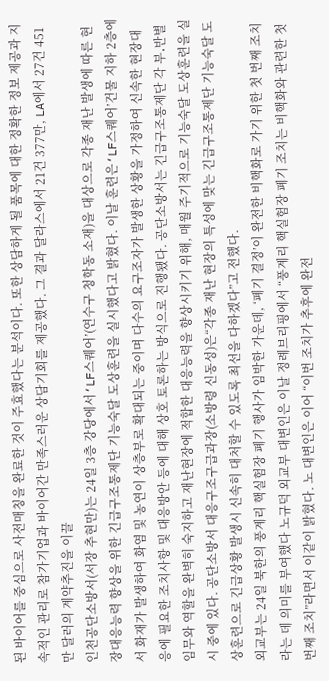된 바이어를 중심으로 사전매칭을 완료한 것이 주효했다는 분석이다. 또한 상담하게 될 품목에 대한 정확한 정보 제공과 지속적인 관리로 참가기업과 바이어간 만족스러운 상담기회를 제공했다. 그 결과 달라스에서 21건 377만, LA에서 27건 451만 달러의 계약추진을 이끌
인천공단소방서(서장 추현만)는 24일 3층 강당에서‘LF스퀘어’(연수구 청학동 소재)을 대상으로 각종 재난 발생에 따른 현장대응능력 향상을 위한 긴급구조통제단 기능숙달 도상훈련을 실시했다고 밝혔다. 이날 훈련은‘LF스퀘어’건물 지하 2층에서 화재가 발생하여 화염 및 농연이 상층부로 확대되는 중이며 다수의 요구조자가 발생한 상황을 가정하여 신속한 현장대응에 필요한 조치사항 및 대응방안 등에 대해 상호 토론하는 방식으로 진행됐다. 공단소방서는 긴급구조통제단 각 부․반별 임무와 역할을 완벽히 숙지하고 재난현장에 적합한 대응능력을 향상시키기 위해, 매월 주기적으로 기능숙달 도상훈련을 실시 중에 있다. 공단소방서 대응구조구급과장(소방령 신동성)은“각종 재난 현장의 특성에 맞는 긴급구조통제단 기능숙달 도상훈련으로 긴급상황 발생시 신속히 대처할 수 있도록 최선을 다하겠다”고 전했다.
외교부는 24일 북한의 풍계리 핵실험장 폐기 행사가 임박한 가운데, ‘폐기 결정’이 완전한 비핵화로 가기 위한 첫 번째 조치라는 데 의미를 부여했다 노규덕 외교부 대변인은 이날 정례브리핑에서 “풍계리 핵실험장 폐기 조치는 비핵화와 관련한 첫 번째 조치”라면서 이같이 밝혔다. 노 대변인은 이어 “이번 조치가 추후에 완전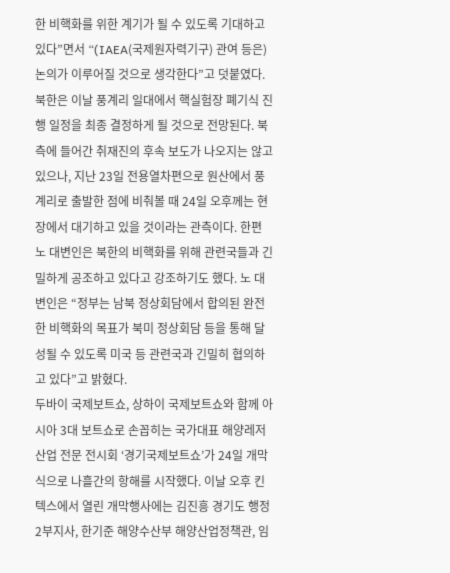한 비핵화를 위한 계기가 될 수 있도록 기대하고 있다”면서 “(IAEA(국제원자력기구) 관여 등은) 논의가 이루어질 것으로 생각한다”고 덧붙였다. 북한은 이날 풍계리 일대에서 핵실험장 폐기식 진행 일정을 최종 결정하게 될 것으로 전망된다. 북측에 들어간 취재진의 후속 보도가 나오지는 않고 있으나, 지난 23일 전용열차편으로 원산에서 풍계리로 출발한 점에 비춰볼 때 24일 오후께는 현장에서 대기하고 있을 것이라는 관측이다. 한편 노 대변인은 북한의 비핵화를 위해 관련국들과 긴밀하게 공조하고 있다고 강조하기도 했다. 노 대변인은 “정부는 남북 정상회담에서 합의된 완전한 비핵화의 목표가 북미 정상회담 등을 통해 달성될 수 있도록 미국 등 관련국과 긴밀히 협의하고 있다”고 밝혔다.
두바이 국제보트쇼, 상하이 국제보트쇼와 함께 아시아 3대 보트쇼로 손꼽히는 국가대표 해양레저산업 전문 전시회 ‘경기국제보트쇼’가 24일 개막식으로 나흘간의 항해를 시작했다. 이날 오후 킨텍스에서 열린 개막행사에는 김진흥 경기도 행정2부지사, 한기준 해양수산부 해양산업정책관, 임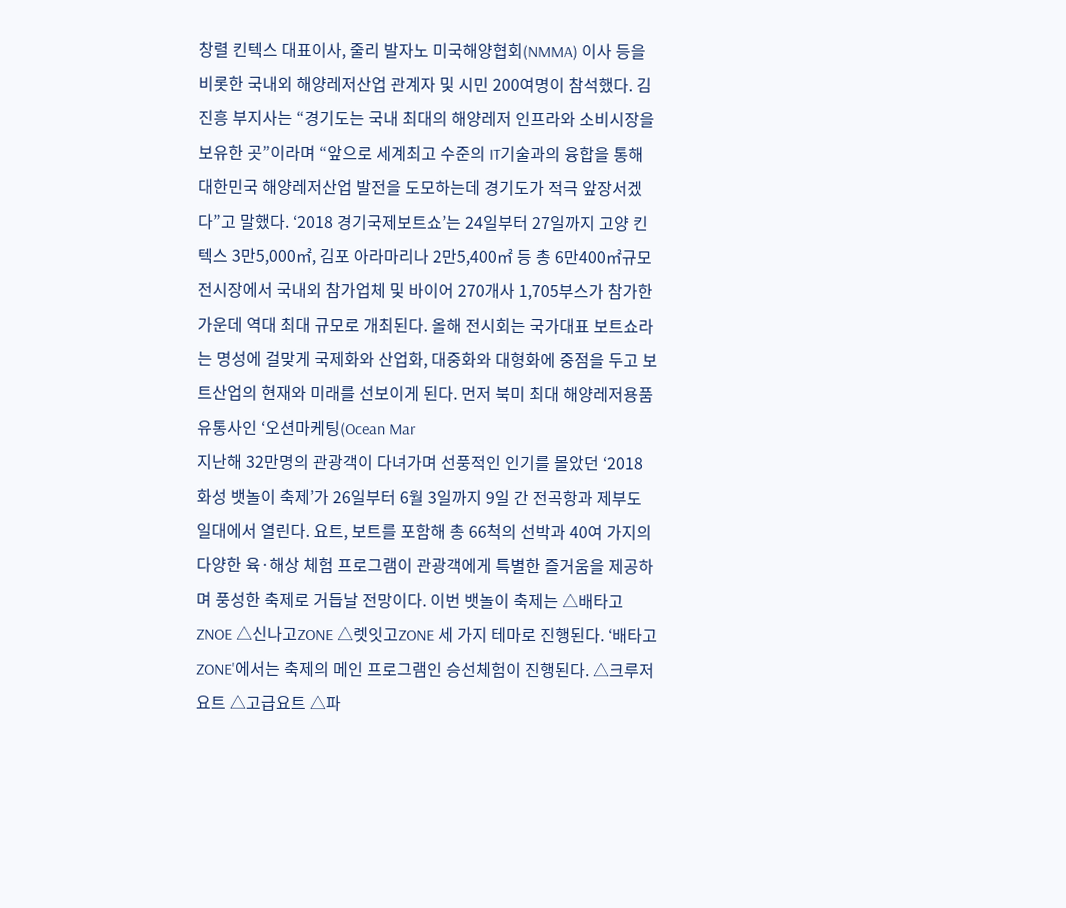창렬 킨텍스 대표이사, 줄리 발자노 미국해양협회(NMMA) 이사 등을 비롯한 국내외 해양레저산업 관계자 및 시민 200여명이 참석했다. 김진흥 부지사는 “경기도는 국내 최대의 해양레저 인프라와 소비시장을 보유한 곳”이라며 “앞으로 세계최고 수준의 IT기술과의 융합을 통해 대한민국 해양레저산업 발전을 도모하는데 경기도가 적극 앞장서겠다”고 말했다. ‘2018 경기국제보트쇼’는 24일부터 27일까지 고양 킨텍스 3만5,000㎡, 김포 아라마리나 2만5,400㎡ 등 총 6만400㎡규모 전시장에서 국내외 참가업체 및 바이어 270개사 1,705부스가 참가한 가운데 역대 최대 규모로 개최된다. 올해 전시회는 국가대표 보트쇼라는 명성에 걸맞게 국제화와 산업화, 대중화와 대형화에 중점을 두고 보트산업의 현재와 미래를 선보이게 된다. 먼저 북미 최대 해양레저용품 유통사인 ‘오션마케팅(Ocean Mar
지난해 32만명의 관광객이 다녀가며 선풍적인 인기를 몰았던 ‘2018 화성 뱃놀이 축제’가 26일부터 6월 3일까지 9일 간 전곡항과 제부도 일대에서 열린다. 요트, 보트를 포함해 총 66척의 선박과 40여 가지의 다양한 육·해상 체험 프로그램이 관광객에게 특별한 즐거움을 제공하며 풍성한 축제로 거듭날 전망이다. 이번 뱃놀이 축제는 △배타고ZNOE △신나고ZONE △렛잇고ZONE 세 가지 테마로 진행된다. ‘배타고ZONE'에서는 축제의 메인 프로그램인 승선체험이 진행된다. △크루저요트 △고급요트 △파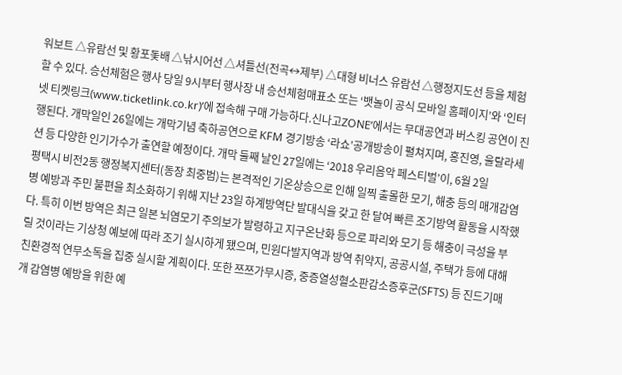워보트 △유람선 및 황포돛배 △낚시어선 △셔틀선(전곡↔제부) △대형 비너스 유람선 △행정지도선 등을 체험할 수 있다. 승선체험은 행사 당일 9시부터 행사장 내 승선체험매표소 또는 ‘뱃놀이 공식 모바일 홈페이지’와 ‘인터넷 티켓링크(www.ticketlink.co.kr)’에 접속해 구매 가능하다.신나고ZONE’에서는 무대공연과 버스킹 공연이 진행된다. 개막일인 26일에는 개막기념 축하공연으로 KFM 경기방송 ‘라쇼’공개방송이 펼쳐지며, 홍진영, 울랄라세션 등 다양한 인기가수가 출연할 예정이다. 개막 둘째 날인 27일에는 ‘2018 우리음악 페스티벌’이, 6월 2일
평택시 비전2동 행정복지센터(동장 최중범)는 본격적인 기온상승으로 인해 일찍 출몰한 모기, 해충 등의 매개감염병 예방과 주민 불편을 최소화하기 위해 지난 23일 하계방역단 발대식을 갖고 한 달여 빠른 조기방역 활동을 시작했다. 특히 이번 방역은 최근 일본 뇌염모기 주의보가 발령하고 지구온난화 등으로 파리와 모기 등 해충이 극성을 부릴 것이라는 기상청 예보에 따라 조기 실시하게 됐으며, 민원다발지역과 방역 취약지, 공공시설, 주택가 등에 대해 친환경적 연무소독을 집중 실시할 계획이다. 또한 쯔쯔가무시증, 중증열성혈소판감소증후군(SFTS) 등 진드기매개 감염병 예방을 위한 예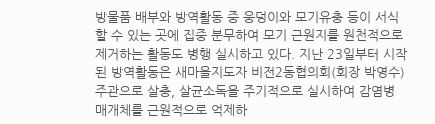방물품 배부와 방역활동 중 웅덩이와 모기유충 등이 서식할 수 있는 곳에 집중 분무하여 모기 근원지를 원천적으로 제거하는 활동도 병행 실시하고 있다. 지난 23일부터 시작된 방역활동은 새마을지도자 비전2동협의회(회장 박영수) 주관으로 살충, 살균소독을 주기적으로 실시하여 감염병 매개체를 근원적으로 억제하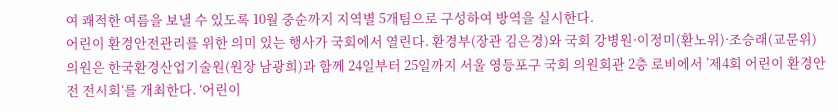여 쾌적한 여름을 보낼 수 있도록 10월 중순까지 지역별 5개팀으로 구성하여 방역을 실시한다.
어린이 환경안전관리를 위한 의미 있는 행사가 국회에서 열린다. 환경부(장관 김은경)와 국회 강병원·이정미(환노위)·조승래(교문위) 의원은 한국환경산업기술원(원장 남광희)과 함께 24일부터 25일까지 서울 영등포구 국회 의원회관 2층 로비에서 ’제4회 어린이 환경안전 전시회‘를 개최한다. ‘어린이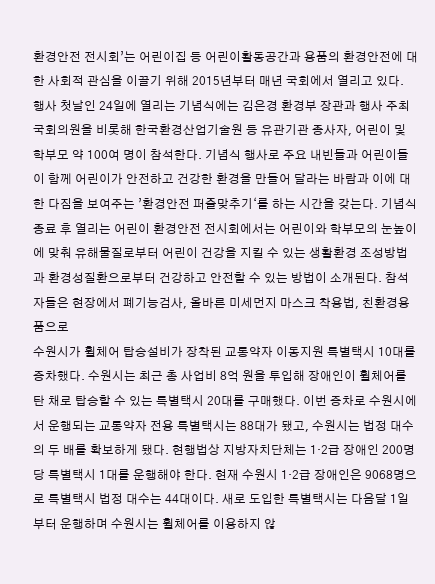환경안전 전시회’는 어린이집 등 어린이활동공간과 용품의 환경안전에 대한 사회적 관심을 이끌기 위해 2015년부터 매년 국회에서 열리고 있다. 행사 첫날인 24일에 열리는 기념식에는 김은경 환경부 장관과 행사 주최 국회의원을 비롯해 한국환경산업기술원 등 유관기관 종사자, 어린이 및 학부모 약 100여 명이 참석한다. 기념식 행사로 주요 내빈들과 어린이들이 함께 어린이가 안전하고 건강한 환경을 만들어 달라는 바람과 이에 대한 다짐을 보여주는 ’환경안전 퍼즐맞추기‘를 하는 시간을 갖는다. 기념식 종료 후 열리는 어린이 환경안전 전시회에서는 어린이와 학부모의 눈높이에 맞춰 유해물질로부터 어린이 건강을 지킬 수 있는 생활환경 조성방법과 환경성질환으로부터 건강하고 안전할 수 있는 방법이 소개된다. 참석자들은 현장에서 폐기능검사, 올바른 미세먼지 마스크 착용법, 친환경용품으로
수원시가 휠체어 탑승설비가 장착된 교통약자 이동지원 특별택시 10대를 증차했다. 수원시는 최근 총 사업비 8억 원을 투입해 장애인이 휠체어를 탄 채로 탑승할 수 있는 특별택시 20대를 구매했다. 이번 증차로 수원시에서 운행되는 교통약자 전용 특별택시는 88대가 됐고, 수원시는 법정 대수의 두 배를 확보하게 됐다. 현행법상 지방자치단체는 1·2급 장애인 200명당 특별택시 1대를 운행해야 한다. 현재 수원시 1·2급 장애인은 9068명으로 특별택시 법정 대수는 44대이다. 새로 도입한 특별택시는 다음달 1일부터 운행하며 수원시는 휠체어를 이용하지 않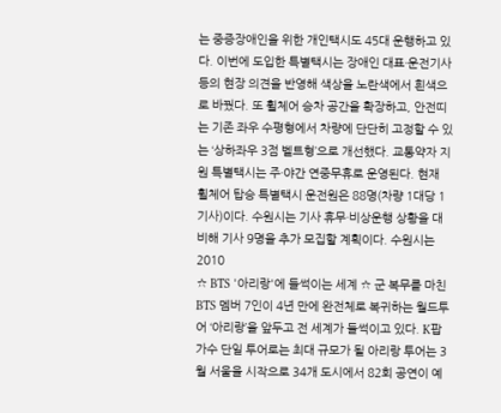는 중증장애인을 위한 개인택시도 45대 운행하고 있다. 이번에 도입한 특별택시는 장애인 대표·운전기사 등의 현장 의견을 반영해 색상을 노란색에서 흰색으로 바꿨다. 또 휠체어 승차 공간을 확장하고, 안전띠는 기존 좌우 수평형에서 차량에 단단히 고정할 수 있는 ‘상하좌우 3점 벨트형’으로 개선했다. 교통약자 지원 특별택시는 주·야간 연중무휴로 운영된다. 현재 휠체어 탑승 특별택시 운전원은 88명(차량 1대당 1기사)이다. 수원시는 기사 휴무·비상운행 상황을 대비해 기사 9명을 추가 모집할 계획이다. 수원시는 2010
☆ BTS '아리랑'에 들썩이는 세계 ☆ 군 복무를 마친 BTS 멤버 7인이 4년 만에 완전체로 복귀하는 월드투어 ‘아리랑’을 앞두고 전 세계가 들썩이고 있다. K팝 가수 단일 투어로는 최대 규모가 될 아리랑 투어는 3월 서울을 시작으로 34개 도시에서 82회 공연이 예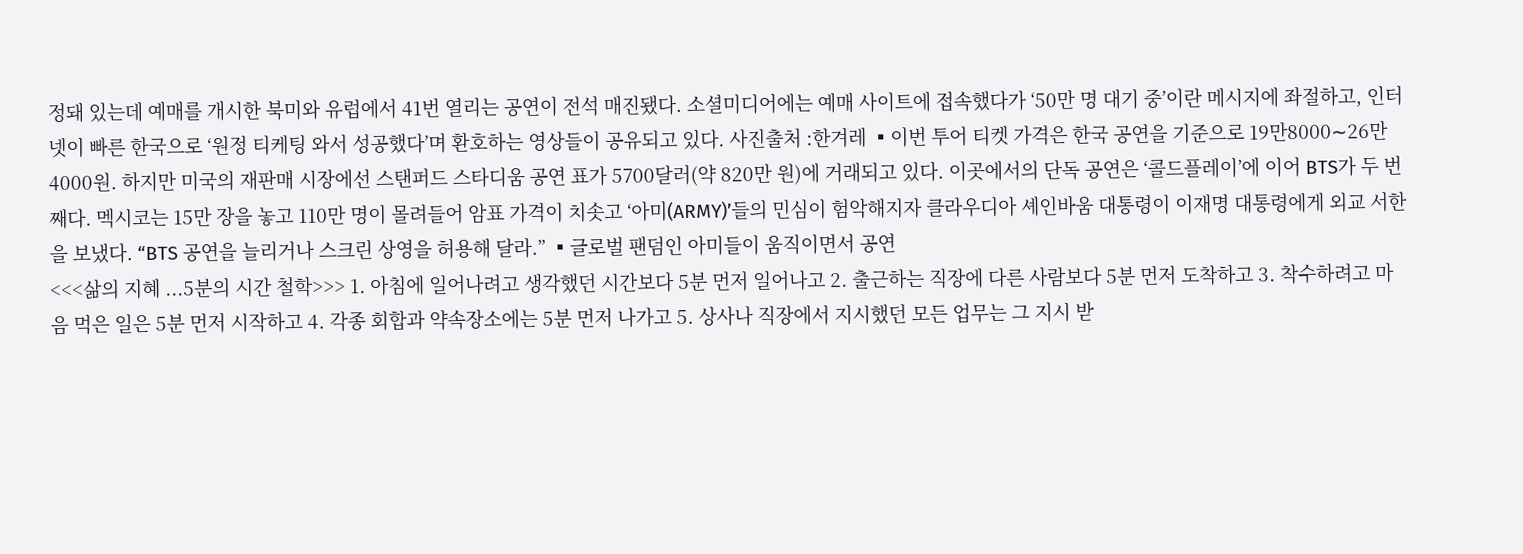정돼 있는데 예매를 개시한 북미와 유럽에서 41번 열리는 공연이 전석 매진됐다. 소셜미디어에는 예매 사이트에 접속했다가 ‘50만 명 대기 중’이란 메시지에 좌절하고, 인터넷이 빠른 한국으로 ‘원정 티케팅 와서 성공했다’며 환호하는 영상들이 공유되고 있다. 사진출처 :한겨레 ▪이번 투어 티켓 가격은 한국 공연을 기준으로 19만8000∼26만4000원. 하지만 미국의 재판매 시장에선 스탠퍼드 스타디움 공연 표가 5700달러(약 820만 원)에 거래되고 있다. 이곳에서의 단독 공연은 ‘콜드플레이’에 이어 BTS가 두 번째다. 멕시코는 15만 장을 놓고 110만 명이 몰려들어 암표 가격이 치솟고 ‘아미(ARMY)’들의 민심이 험악해지자 클라우디아 셰인바움 대통령이 이재명 대통령에게 외교 서한을 보냈다. “BTS 공연을 늘리거나 스크린 상영을 허용해 달라.” ▪글로벌 팬덤인 아미들이 움직이면서 공연
<<<삶의 지혜 ...5분의 시간 철학>>> 1. 아침에 일어나려고 생각했던 시간보다 5분 먼저 일어나고 2. 출근하는 직장에 다른 사람보다 5분 먼저 도착하고 3. 착수하려고 마음 먹은 일은 5분 먼저 시작하고 4. 각종 회합과 약속장소에는 5분 먼저 나가고 5. 상사나 직장에서 지시했던 모든 업무는 그 지시 받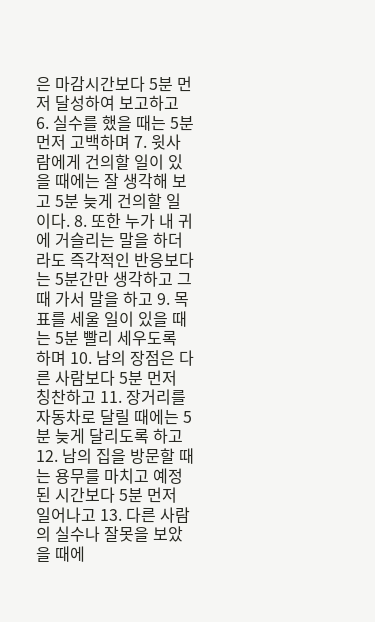은 마감시간보다 5분 먼저 달성하여 보고하고 6. 실수를 했을 때는 5분 먼저 고백하며 7. 윗사람에게 건의할 일이 있을 때에는 잘 생각해 보고 5분 늦게 건의할 일이다. 8. 또한 누가 내 귀에 거슬리는 말을 하더라도 즉각적인 반응보다는 5분간만 생각하고 그때 가서 말을 하고 9. 목표를 세울 일이 있을 때는 5분 빨리 세우도록 하며 10. 남의 장점은 다른 사람보다 5분 먼저 칭찬하고 11. 장거리를 자동차로 달릴 때에는 5분 늦게 달리도록 하고 12. 남의 집을 방문할 때는 용무를 마치고 예정된 시간보다 5분 먼저 일어나고 13. 다른 사람의 실수나 잘못을 보았을 때에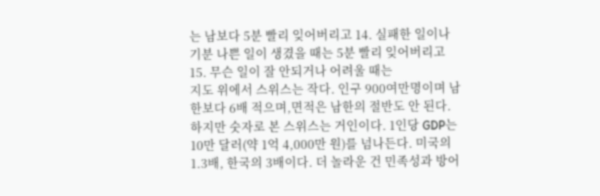는 남보다 5분 빨리 잊어버리고 14. 실패한 일이나 기분 나쁜 일이 생겼을 때는 5분 빨리 잊어버리고 15. 무슨 일이 잘 안되거나 어려울 때는
지도 위에서 스위스는 작다. 인구 900여만명이며 남한보다 6배 적으며,면적은 남한의 절반도 안 된다. 하지만 숫자로 본 스위스는 거인이다. 1인당 GDP는 10만 달러(약 1억 4,000만 원)를 넘나든다. 미국의 1.3배, 한국의 3배이다. 더 놀라운 건 민족성과 방어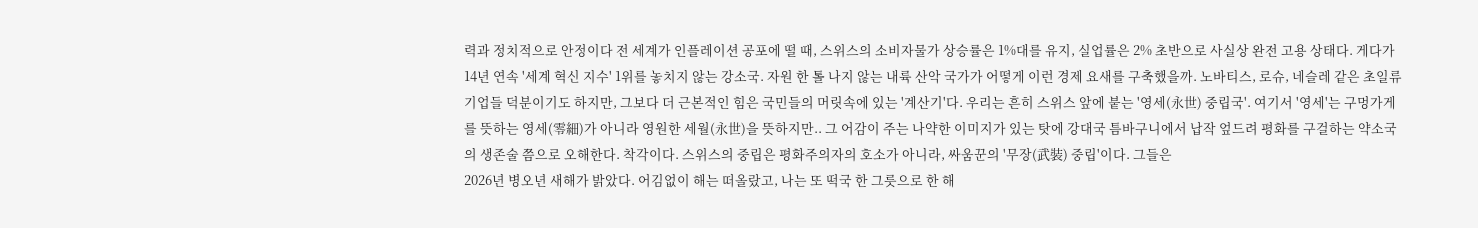력과 정치적으로 안정이다 전 세계가 인플레이션 공포에 떨 때, 스위스의 소비자물가 상승률은 1%대를 유지, 실업률은 2% 초반으로 사실상 완전 고용 상태다. 게다가 14년 연속 '세계 혁신 지수' 1위를 놓치지 않는 강소국. 자원 한 톨 나지 않는 내륙 산악 국가가 어떻게 이런 경제 요새를 구축했을까. 노바티스, 로슈, 네슬레 같은 초일류 기업들 덕분이기도 하지만, 그보다 더 근본적인 힘은 국민들의 머릿속에 있는 '계산기'다. 우리는 흔히 스위스 앞에 붙는 '영세(永世) 중립국'. 여기서 '영세'는 구멍가게를 뜻하는 영세(零細)가 아니라 영원한 세월(永世)을 뜻하지만.. 그 어감이 주는 나약한 이미지가 있는 탓에 강대국 틈바구니에서 납작 엎드려 평화를 구걸하는 약소국의 생존술 쯤으로 오해한다. 착각이다. 스위스의 중립은 평화주의자의 호소가 아니라, 싸움꾼의 '무장(武裝) 중립'이다. 그들은
2026년 병오년 새해가 밝았다. 어김없이 해는 떠올랐고, 나는 또 떡국 한 그릇으로 한 해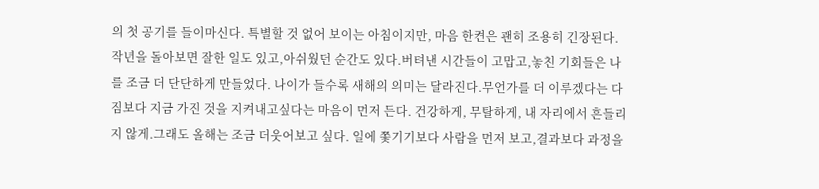의 첫 공기를 들이마신다. 특별할 것 없어 보이는 아침이지만, 마음 한켠은 괜히 조용히 긴장된다. 작년을 돌아보면 잘한 일도 있고,아쉬웠던 순간도 있다.버텨낸 시간들이 고맙고,놓친 기회들은 나를 조금 더 단단하게 만들었다. 나이가 들수록 새해의 의미는 달라진다.무언가를 더 이루겠다는 다짐보다 지금 가진 것을 지켜내고싶다는 마음이 먼저 든다. 건강하게, 무탈하게, 내 자리에서 흔들리지 않게.그래도 올해는 조금 더웃어보고 싶다. 일에 쫓기기보다 사람을 먼저 보고,결과보다 과정을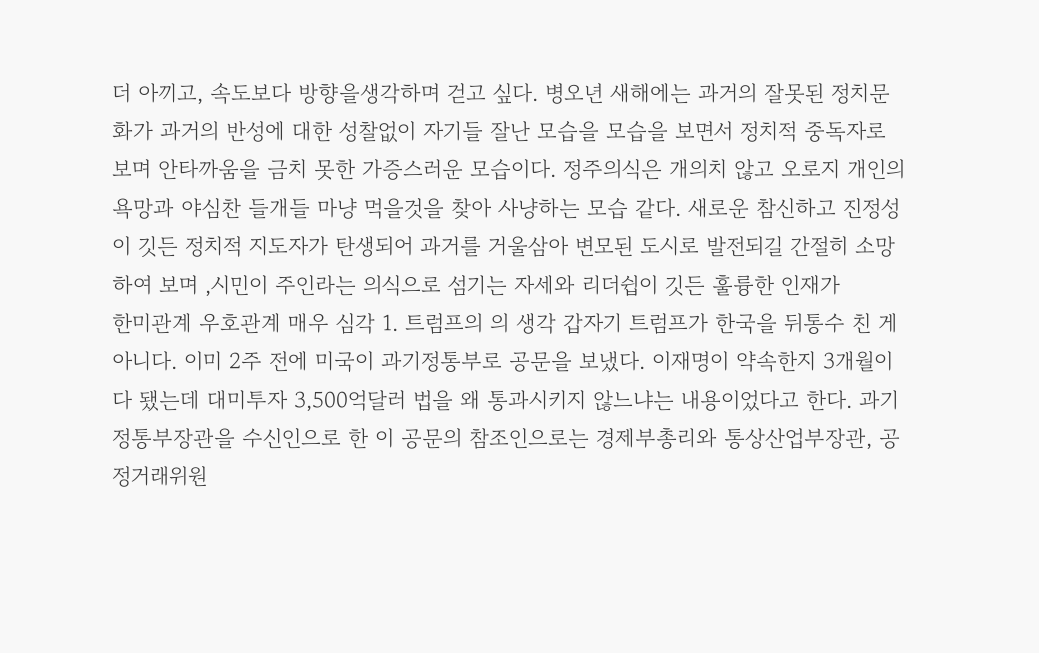더 아끼고, 속도보다 방향을생각하며 걷고 싶다. 병오년 새해에는 과거의 잘못된 정치문화가 과거의 반성에 대한 성찰없이 자기들 잘난 모습을 모습을 보면서 정치적 중독자로 보며 안타까움을 금치 못한 가증스러운 모습이다. 정주의식은 개의치 않고 오로지 개인의 욕망과 야심찬 들개들 마냥 먹을것을 찾아 사냥하는 모습 같다. 새로운 참신하고 진정성이 깃든 정치적 지도자가 탄생되어 과거를 거울삼아 변모된 도시로 발전되길 간절히 소망하여 보며 ,시민이 주인라는 의식으로 섬기는 자세와 리더쉽이 깃든 훌륭한 인재가
한미관계 우호관계 매우 심각 1. 트럼프의 의 생각 갑자기 트럼프가 한국을 뒤통수 친 게 아니다. 이미 2주 전에 미국이 과기정통부로 공문을 보냈다. 이재명이 약속한지 3개월이 다 됐는데 대미투자 3,500억달러 법을 왜 통과시키지 않느냐는 내용이었다고 한다. 과기정통부장관을 수신인으로 한 이 공문의 참조인으로는 경제부총리와 통상산업부장관, 공정거래위원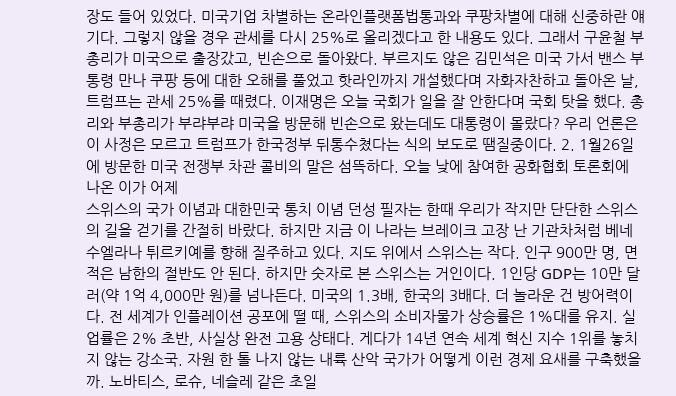장도 들어 있었다. 미국기업 차별하는 온라인플랫폼법통과와 쿠팡차별에 대해 신중하란 얘기다. 그렇지 않을 경우 관세를 다시 25%로 올리겠다고 한 내용도 있다. 그래서 구윤철 부총리가 미국으로 출장갔고, 빈손으로 돌아왔다. 부르지도 않은 김민석은 미국 가서 밴스 부통령 만나 쿠팡 등에 대한 오해를 풀었고 핫라인까지 개설했다며 자화자찬하고 돌아온 날, 트럼프는 관세 25%를 때렸다. 이재명은 오늘 국회가 일을 잘 안한다며 국회 탓을 했다. 총리와 부총리가 부랴부랴 미국을 방문해 빈손으로 왔는데도 대통령이 몰랐다? 우리 언론은 이 사정은 모르고 트럼프가 한국정부 뒤통수쳤다는 식의 보도로 땜질중이다. 2. 1월26일에 방문한 미국 전쟁부 차관 콜비의 말은 섬뜩하다. 오늘 낮에 참여한 공화협회 토론회에 나온 이가 어제
스위스의 국가 이념과 대한민국 통치 이념 던성 필자는 한때 우리가 작지만 단단한 스위스의 길을 걷기를 간절히 바랐다. 하지만 지금 이 나라는 브레이크 고장 난 기관차처럼 베네수엘라나 튀르키예를 향해 질주하고 있다. 지도 위에서 스위스는 작다. 인구 900만 명, 면적은 남한의 절반도 안 된다. 하지만 숫자로 본 스위스는 거인이다. 1인당 GDP는 10만 달러(약 1억 4,000만 원)를 넘나든다. 미국의 1.3배, 한국의 3배다. 더 놀라운 건 방어력이다. 전 세계가 인플레이션 공포에 떨 때, 스위스의 소비자물가 상승률은 1%대를 유지. 실업률은 2% 초반, 사실상 완전 고용 상태다. 게다가 14년 연속 세계 혁신 지수 1위를 놓치지 않는 강소국. 자원 한 톨 나지 않는 내륙 산악 국가가 어떻게 이런 경제 요새를 구축했을까. 노바티스, 로슈, 네슬레 같은 초일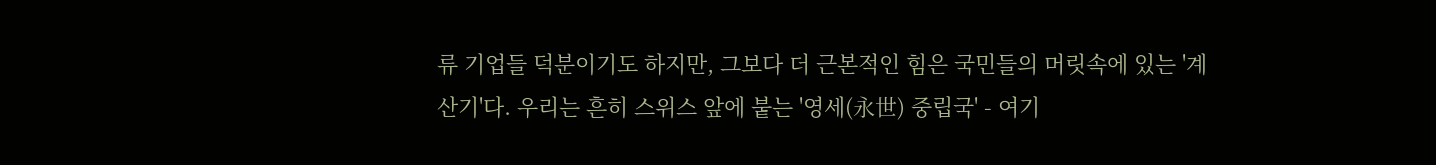류 기업들 덕분이기도 하지만, 그보다 더 근본적인 힘은 국민들의 머릿속에 있는 '계산기'다. 우리는 흔히 스위스 앞에 붙는 '영세(永世) 중립국' - 여기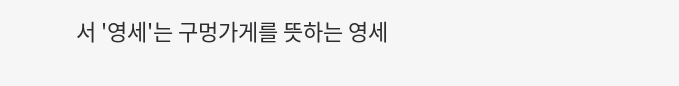서 '영세'는 구멍가게를 뜻하는 영세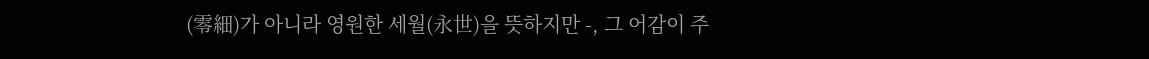(零細)가 아니라 영원한 세월(永世)을 뜻하지만 -, 그 어감이 주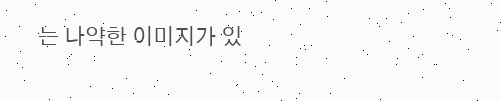는 나약한 이미지가 있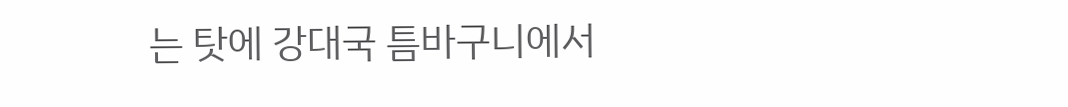는 탓에 강대국 틈바구니에서